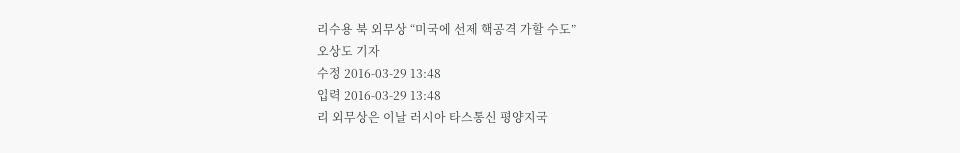리수용 북 외무상 “미국에 선제 핵공격 가할 수도”
오상도 기자
수정 2016-03-29 13:48
입력 2016-03-29 13:48
리 외무상은 이날 러시아 타스통신 평양지국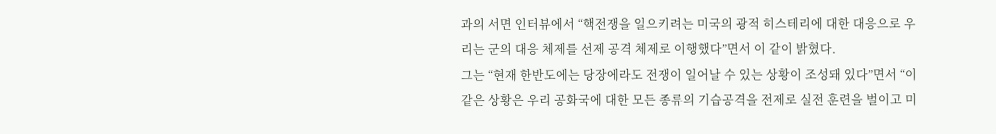과의 서면 인터뷰에서 “핵전쟁을 일으키려는 미국의 광적 히스테리에 대한 대응으로 우리는 군의 대응 체제를 선제 공격 체제로 이행했다”면서 이 같이 밝혔다.
그는 “현재 한반도에는 당장에라도 전쟁이 일어날 수 있는 상황이 조성돼 있다”면서 “이같은 상황은 우리 공화국에 대한 모든 종류의 기습공격을 전제로 실전 훈련을 벌이고 미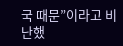국 때문”이라고 비난했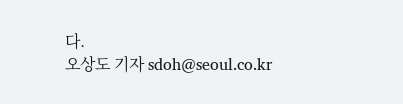다.
오상도 기자 sdoh@seoul.co.kr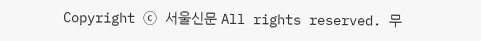Copyright ⓒ 서울신문 All rights reserved. 무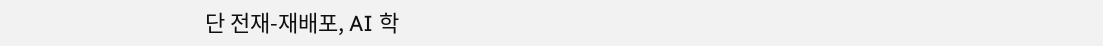단 전재-재배포, AI 학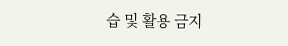습 및 활용 금지